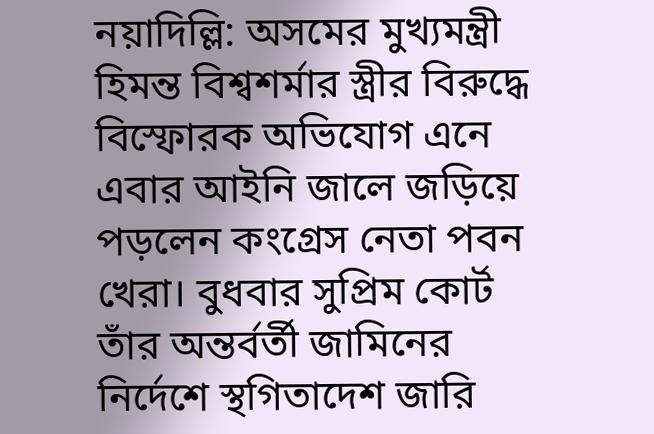নয়াদিল্লি: অসমের মুখ্যমন্ত্রী হিমন্ত বিশ্বশর্মার স্ত্রীর বিরুদ্ধে বিস্ফোরক অভিযোগ এনে এবার আইনি জালে জড়িয়ে পড়লেন কংগ্রেস নেতা পবন খেরা। বুধবার সুপ্রিম কোর্ট তাঁর অন্তর্বর্তী জামিনের নির্দেশে স্থগিতাদেশ জারি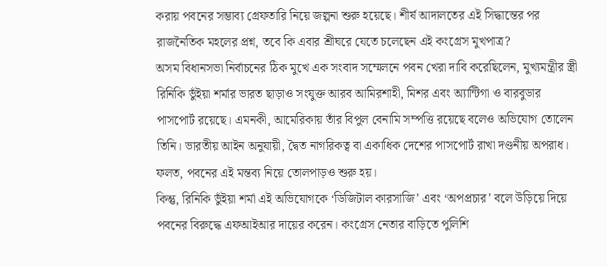করায় পবনের সম্ভাব্য গ্রেফতারি নিয়ে জল্পনা শুরু হয়েছে। শীর্ষ আদালতের এই সিদ্ধান্তের পর রাজনৈতিক মহলের প্রশ্ন, তবে কি এবার শ্রীঘরে যেতে চলেছেন এই কংগ্রেস মুখপাত্র?
অসম বিধানসভা নির্বাচনের ঠিক মুখে এক সংবাদ সম্মেলনে পবন খেরা দাবি করেছিলেন, মুখ্যমন্ত্রীর স্ত্রী রিনিকি ভুঁইয়া শর্মার ভারত ছাড়াও সংযুক্ত আরব আমিরশাহী, মিশর এবং অ্যান্টিগা ও বারবুডার পাসপোর্ট রয়েছে। এমনকী, আমেরিকায় তাঁর বিপুল বেনামি সম্পত্তি রয়েছে বলেও অভিযোগ তোলেন তিনি। ভারতীয় আইন অনুযায়ী, দ্বৈত নাগরিকত্ব বা একাধিক দেশের পাসপোর্ট রাখা দণ্ডনীয় অপরাধ। ফলত, পবনের এই মন্তব্য নিয়ে তোলপাড়ও শুরু হয়।
কিন্তু, রিনিকি ভুঁইয়া শর্মা এই অভিযোগকে ‘ডিজিটাল কারসাজি’ এবং ‘অপপ্রচার’ বলে উড়িয়ে দিয়ে পবনের বিরুদ্ধে এফআইআর দায়ের করেন। কংগ্রেস নেতার বাড়িতে পুলিশি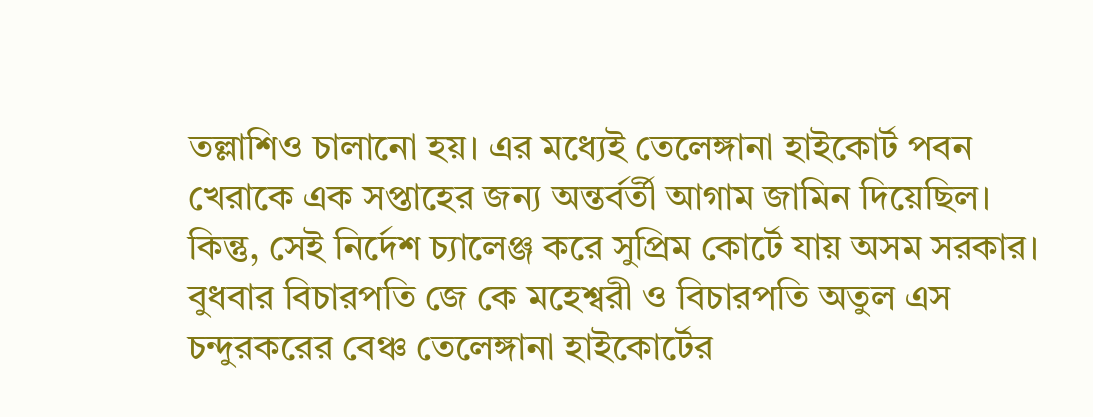তল্লাশিও চালানো হয়। এর মধ্যেই তেলেঙ্গানা হাইকোর্ট পবন খেরাকে এক সপ্তাহের জন্য অন্তর্বর্তী আগাম জামিন দিয়েছিল। কিন্তু, সেই নির্দেশ চ্যালেঞ্জ করে সুপ্রিম কোর্টে যায় অসম সরকার।
বুধবার বিচারপতি জে কে মহেশ্বরী ও বিচারপতি অতুল এস চন্দুরকরের বেঞ্চ তেলেঙ্গানা হাইকোর্টের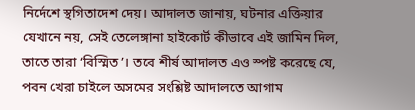নির্দেশে স্থগিতাদেশ দেয়। আদালত জানায়, ঘটনার এক্তিয়ার যেখানে নয়, সেই তেলেঙ্গানা হাইকোর্ট কীভাবে এই জামিন দিল, তাতে তারা ‘বিস্মিত’। তবে শীর্ষ আদালত এও স্পষ্ট করেছে যে, পবন খেরা চাইলে অসমের সংশ্লিষ্ট আদালতে আগাম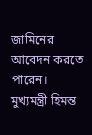জামিনের আবেদন করতে পারেন।
মুখ্যমন্ত্রী হিমন্ত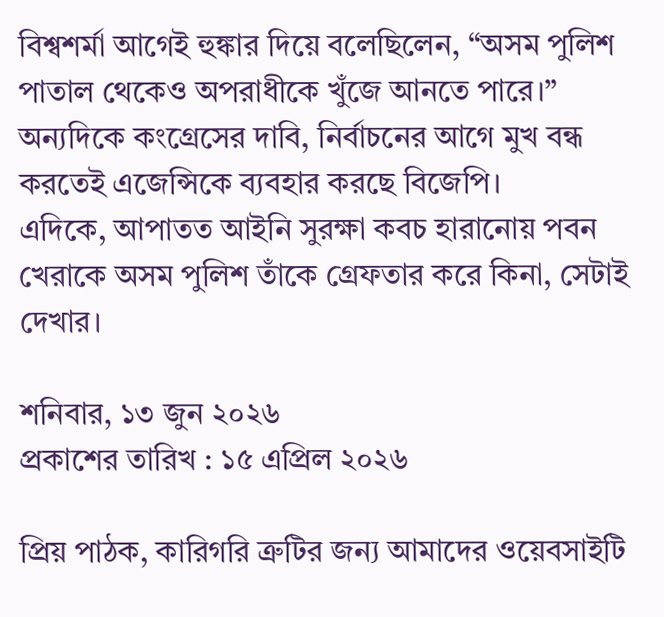বিশ্বশর্মা আগেই হুঙ্কার দিয়ে বলেছিলেন, “অসম পুলিশ পাতাল থেকেও অপরাধীকে খুঁজে আনতে পারে।” অন্যদিকে কংগ্রেসের দাবি, নির্বাচনের আগে মুখ বন্ধ করতেই এজেন্সিকে ব্যবহার করছে বিজেপি।
এদিকে, আপাতত আইনি সুরক্ষা কবচ হারানোয় পবন খেরাকে অসম পুলিশ তাঁকে গ্রেফতার করে কিনা, সেটাই দেখার।

শনিবার, ১৩ জুন ২০২৬
প্রকাশের তারিখ : ১৫ এপ্রিল ২০২৬

প্রিয় পাঠক, কারিগরি ত্রুটির জন্য আমাদের ওয়েবসাইটি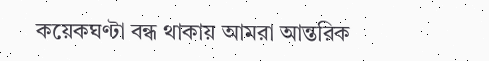কয়েকঘণ্টা বন্ধ থাকায় আমরা আন্তরিক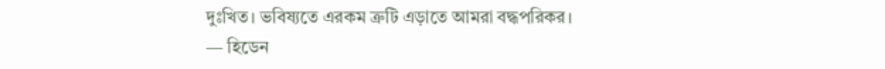দুঃখিত। ভবিষ্যতে এরকম ত্রুটি এড়াতে আমরা বদ্ধপরিকর।
— হিডেন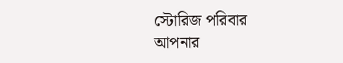স্টোরিজ পরিবার
আপনার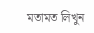মতামত লিখুন